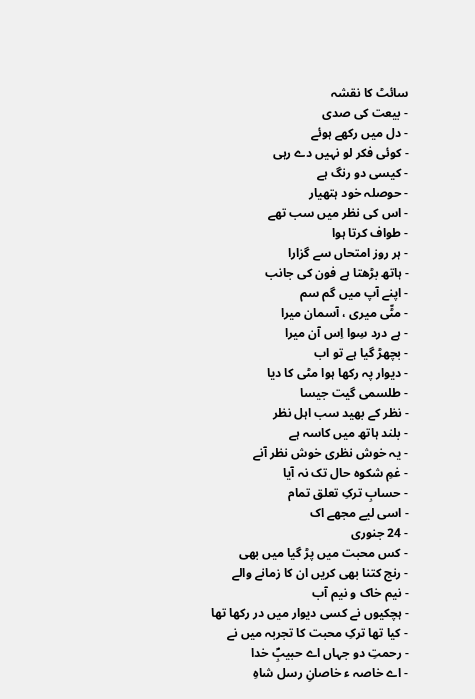سائٹ کا نقشہ
- بیعت کی صدی
- دل میں رکھے ہوئے
- کوئی فکر لو نہیں دے رہی
- کیسی دو رنگ ہے
- حوصلہ خود ہتھیار
- اس کی نظر میں سب تھے
- طواف کرتا ہوا
- ہر روز امتحاں سے گزارا
- ہاتھ بڑھتا ہے فون کی جانب
- اپنے آپ میں گم سم
- مٹّی میری ، آسمان میرا
- ہے درد سِوا اِس آن میرا
- بچھڑ گیا ہے تو اب
- دیوار پہ رکھا ہوا مٹی کا دیا
- طلسمی گیت جیسا
- نظر کے بھید سب اہل نظر
- بلند ہاتھ میں کاسہ ہے
- یہ خوش نظری خوش نظر آنے
- غمِ شکوہ حال تک نہ آیا
- حسابِ ترکِ تعلق تمام
- اسی لیے مجھے اک
- 24 جنوری
- کس محبت میں پڑ گیا میں بھی
- رنج کتنا بھی کریں ان کا زمانے والے
- نیم خاک و نیم آب
- ہچکیوں نے کسی دیوار میں در رکھا تھا
- کیا تھا ترکِ محبت کا تجربہ میں نے
- رحمتِ دو جہاں اے حبیبِؐ خدا
- اے خاصہ ء خاصانِ رسل شاہِ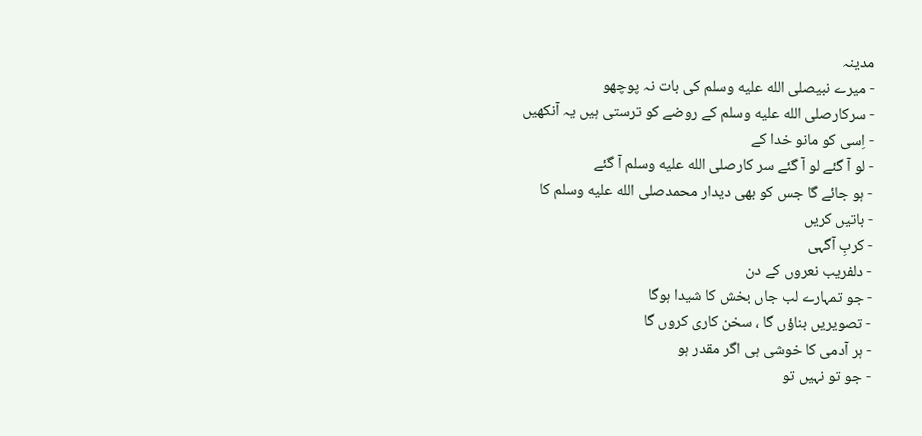مدینہ
- میرے نبیصلى الله عليه وسلم کی بات نہ پوچھو
- سرکارصلى الله عليه وسلم کے روضے کو ترستی ہیں یہ آنکھیں
- اِسی کو مانو خدا کے
- لو آ گئے لو آ گئے سر کارصلى الله عليه وسلم آ گئے
- ہو جائے گا جس کو بھی دیدار محمدصلى الله عليه وسلم کا
- باتیں کریں
- کربِ آگہی
- دلفریب نعروں کے دن
- جو تمہارے لب جاں بخش کا شیدا ہوگا
- تصویریں بناؤں گا ، سخن کاری کروں گا
- ہر آدمی کا خوشی ہی اگر مقدر ہو
- جو تو نہیں تو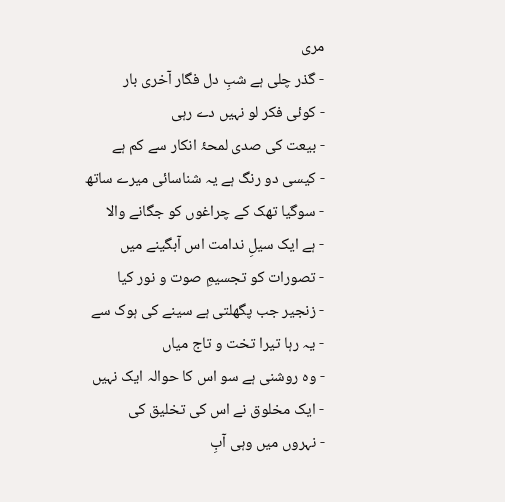مری
- گذر چلی ہے شبِ دل فگار آخری بار
- کوئی فکر لو نہیں دے رہی
- بیعت کی صدی لمحۂ انکار سے کم ہے
- کیسی دو رنگ ہے یہ شناسائی میرے ساتھ
- سوگیا تھک کے چراغوں کو جگانے والا
- ہے ایک سیلِ ندامت اس آبگینے میں
- تصورات کو تجسیمِ صوت و نور کیا
- زنجیر جب پگھلتی ہے سینے کی ہوک سے
- یہ رہا تیرا تخت و تاج میاں
- وہ روشنی ہے سو اس کا حوالہ ایک نہیں
- ایک مخلوق نے اس کی تخلیق کی
- نہروں میں وہی آبِ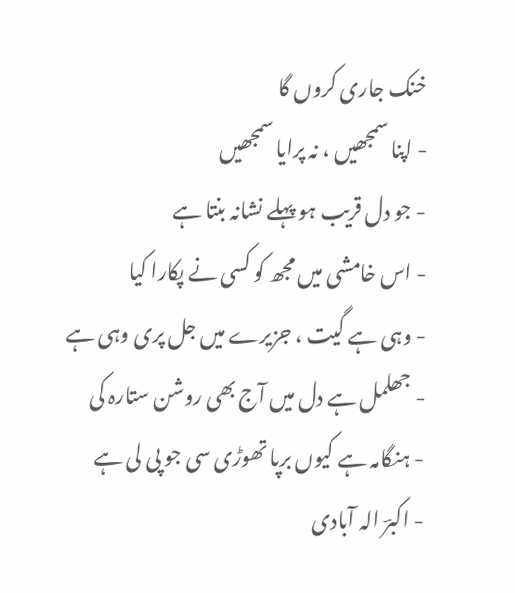خنک جاری کروں گا
- اپنا سمجھیں ، نہ پرایا سمجھیں
- جو دل قریب ہو پہلے نشانہ بنتا ہے
- اس خامشی میں مجھ کو کسی نے پکارا کیا
- وہی ہے گیت ، جزیرے میں جل پری وہی ہے
- جھلمل ہے دل میں آج بھی روشن ستارہ کی
- ہنگامہ ہے کیوں برپا تھوڑی سی جو پی لی ہے
- اکبرؔ الہ آبادی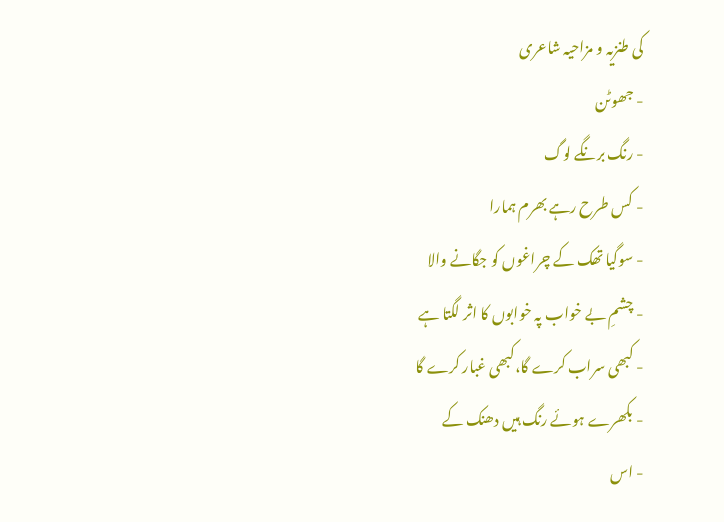کی طنزیہ و مزاحیہ شاعری
- جھوٹن
- رنگ برنگے لوگ
- کس طرح رہے بھرم ہمارا
- سوگیا تھک کے چراغوں کو جگانے والا
- چشمِ بے خواب پہ خوابوں کا اثر لگتا ہے
- کبھی سراب کرے گا،کبھی غبار کرے گا
- بکھرے ہوئے رنگ ہیں دھنک کے
- اس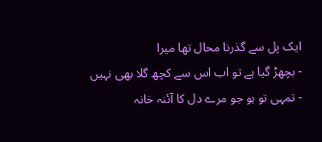ایک پل سے گذرنا محال تھا میرا
- بچھڑ گیا ہے تو اب اس سے کچھ گلا بھی نہیں
- تمہی تو ہو جو مرے دل کا آئنہ خانہ